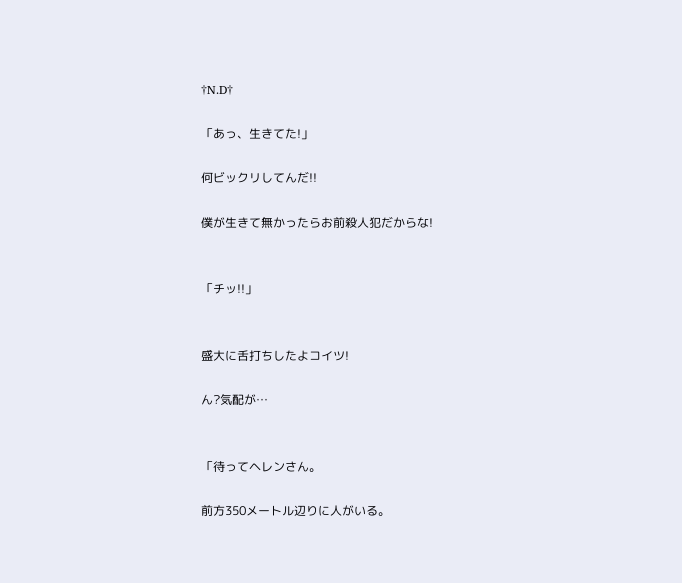†N.D†

「あっ、生きてた!」

何ビックリしてんだ!!

僕が生きて無かったらお前殺人犯だからな!


「チッ!!」


盛大に舌打ちしたよコイツ!

ん?気配が…


「待ってヘレンさん。

前方350メートル辺りに人がいる。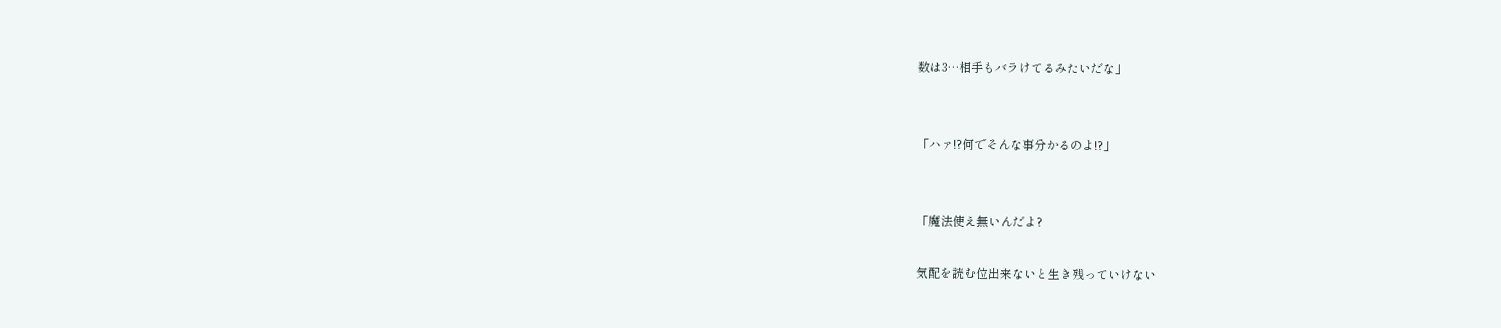数は3…相手もバラけてるみたいだな」


「ハァ!?何でそんな事分かるのよ!?」


「魔法使え無いんだよ?

気配を読む位出来ないと生き残っていけない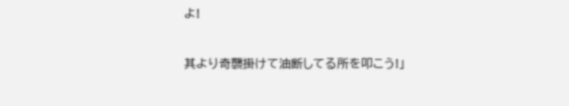よ!


其より奇襲掛けて油断してる所を叩こう!」